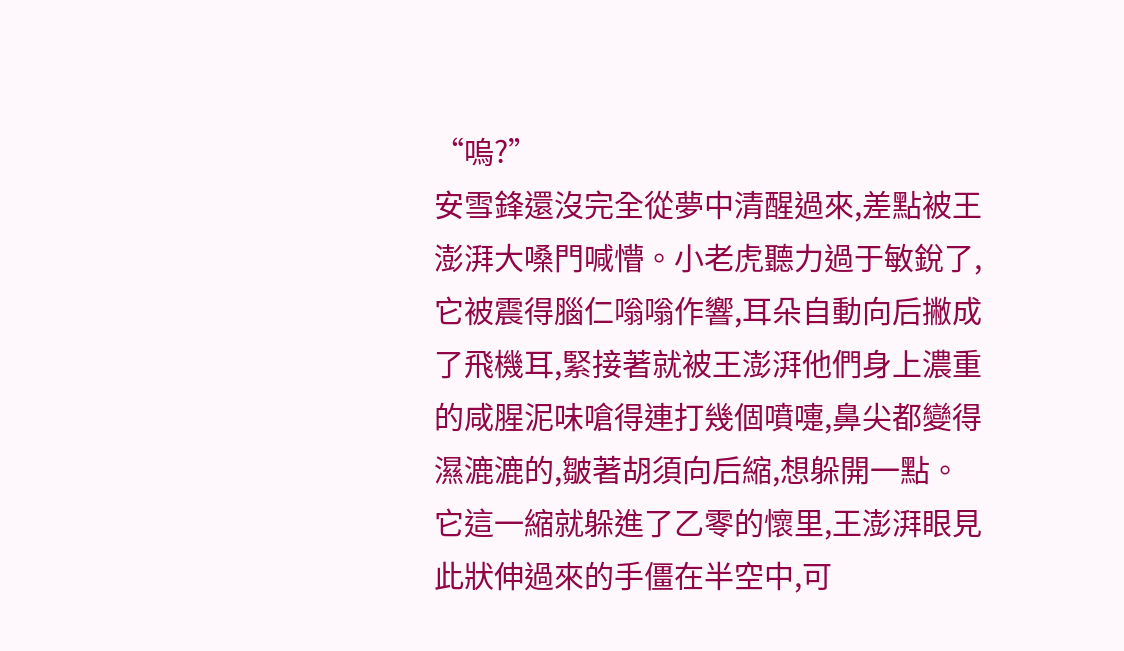“嗚?”
安雪鋒還沒完全從夢中清醒過來,差點被王澎湃大嗓門喊懵。小老虎聽力過于敏銳了,它被震得腦仁嗡嗡作響,耳朵自動向后撇成了飛機耳,緊接著就被王澎湃他們身上濃重的咸腥泥味嗆得連打幾個噴嚏,鼻尖都變得濕漉漉的,皺著胡須向后縮,想躲開一點。
它這一縮就躲進了乙零的懷里,王澎湃眼見此狀伸過來的手僵在半空中,可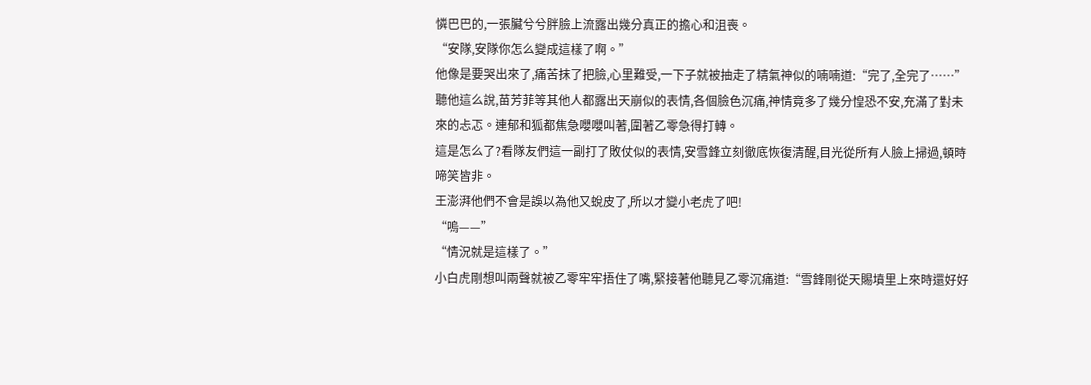憐巴巴的,一張臟兮兮胖臉上流露出幾分真正的擔心和沮喪。
“安隊,安隊你怎么變成這樣了啊。”
他像是要哭出來了,痛苦抹了把臉,心里難受,一下子就被抽走了精氣神似的喃喃道:“完了,全完了……”
聽他這么說,苗芳菲等其他人都露出天崩似的表情,各個臉色沉痛,神情竟多了幾分惶恐不安,充滿了對未來的忐忑。連郁和狐都焦急嚶嚶叫著,圍著乙零急得打轉。
這是怎么了?看隊友們這一副打了敗仗似的表情,安雪鋒立刻徹底恢復清醒,目光從所有人臉上掃過,頓時啼笑皆非。
王澎湃他們不會是誤以為他又蛻皮了,所以才變小老虎了吧!
“嗚——”
“情況就是這樣了。”
小白虎剛想叫兩聲就被乙零牢牢捂住了嘴,緊接著他聽見乙零沉痛道:“雪鋒剛從天賜墳里上來時還好好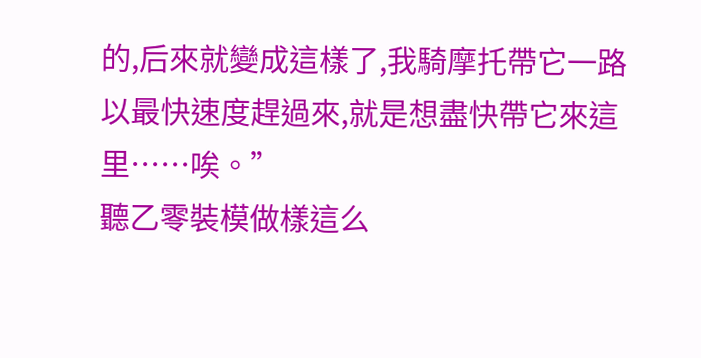的,后來就變成這樣了,我騎摩托帶它一路以最快速度趕過來,就是想盡快帶它來這里……唉。”
聽乙零裝模做樣這么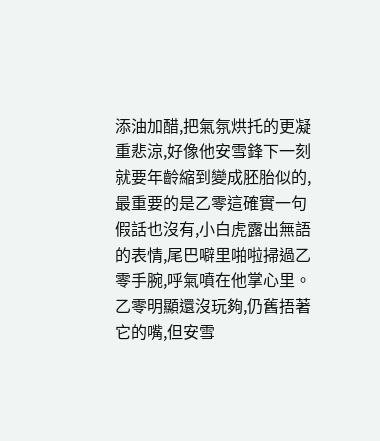添油加醋,把氣氛烘托的更凝重悲涼,好像他安雪鋒下一刻就要年齡縮到變成胚胎似的,最重要的是乙零這確實一句假話也沒有,小白虎露出無語的表情,尾巴噼里啪啦掃過乙零手腕,呼氣噴在他掌心里。乙零明顯還沒玩夠,仍舊捂著它的嘴,但安雪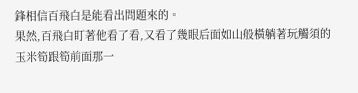鋒相信百飛白是能看出問題來的。
果然,百飛白盯著他看了看,又看了幾眼后面如山般橫躺著玩觸須的玉米筍跟筍前面那一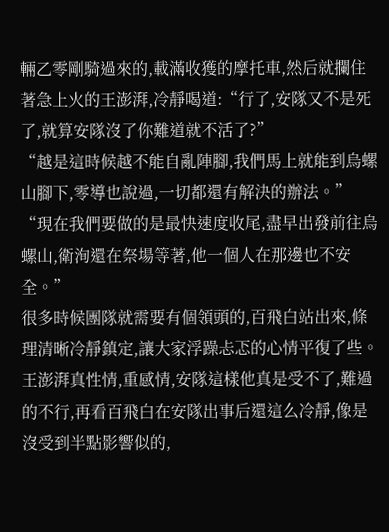輛乙零剛騎過來的,載滿收獲的摩托車,然后就攔住著急上火的王澎湃,冷靜喝道:“行了,安隊又不是死了,就算安隊沒了你難道就不活了?”
“越是這時候越不能自亂陣腳,我們馬上就能到烏螺山腳下,零導也說過,一切都還有解決的辦法。”
“現在我們要做的是最快速度收尾,盡早出發前往烏螺山,衛洵還在祭場等著,他一個人在那邊也不安全。”
很多時候團隊就需要有個領頭的,百飛白站出來,條理清晰冷靜鎮定,讓大家浮躁忐忑的心情平復了些。王澎湃真性情,重感情,安隊這樣他真是受不了,難過的不行,再看百飛白在安隊出事后還這么冷靜,像是沒受到半點影響似的,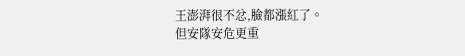王澎湃很不忿,臉都漲紅了。
但安隊安危更重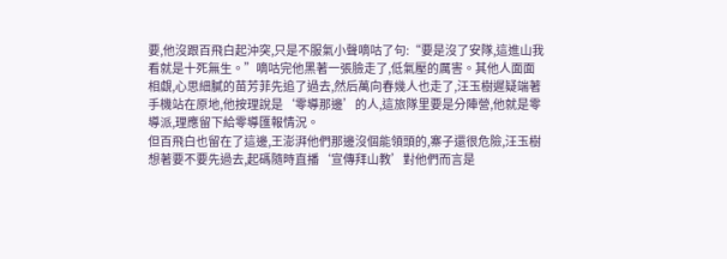要,他沒跟百飛白起沖突,只是不服氣小聲嘀咕了句:“要是沒了安隊,這進山我看就是十死無生。”嘀咕完他黑著一張臉走了,低氣壓的厲害。其他人面面相覷,心思細膩的苗芳菲先追了過去,然后萬向春幾人也走了,汪玉樹遲疑端著手機站在原地,他按理說是‘零導那邊’的人,這旅隊里要是分陣營,他就是零導派,理應留下給零導匯報情況。
但百飛白也留在了這邊,王澎湃他們那邊沒個能領頭的,寨子還很危險,汪玉樹想著要不要先過去,起碼隨時直播‘宣傳拜山教’對他們而言是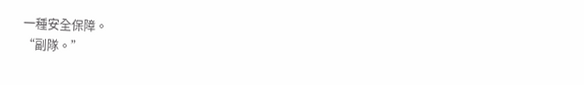一種安全保障。
“副隊。”